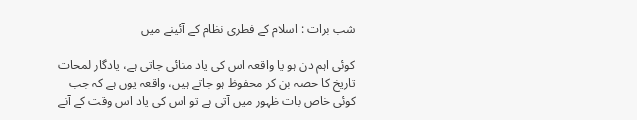شب برات : اسلام کے فطری نظام کے آئینے میں

کوئی اہم دن ہو یا واقعہ اس کی یاد منائی جاتی ہے، یادگار لمحات تاریخ کا حصہ بن کر محفوظ ہو جاتے ہیں، واقعہ یوں ہے کہ جب کوئی خاص بات ظہور میں آتی ہے تو اس کی یاد اس وقت کے آنے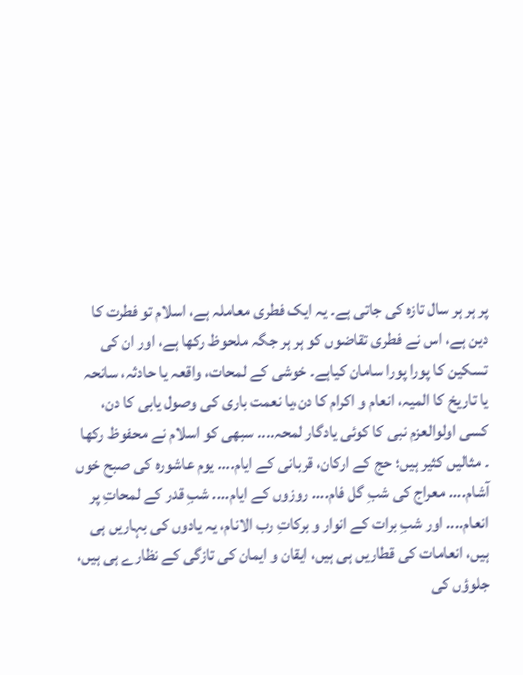پر ہر ہر سال تازہ کی جاتی ہے۔ یہ ایک فطری معاملہ ہے، اسلام تو فطرت کا دین ہے، اس نے فطری تقاضوں کو ہر ہر جگہ ملحوظ رکھا ہے، اور ان کی تسکین کا پورا پورا سامان کیاہے۔ خوشی کے لمحات، واقعہ یا حادثہ، سانحہ یا تاریخ کا المیہ، انعام و اکرام کا دن،یا نعمت باری کی وصول یابی کا دن، کسی اولوالعزم نبی کا کوئی یادگار لمحہ.... سبھی کو اسلام نے محفوظ رکھا ۔ مثالیں کثیر ہیں؛ حج کے ارکان، قربانی کے ایام.... یوم عاشورہ کی صبح خوں آشام.... معراج کی شبِ گل فام.... روزوں کے ایام.... شبِ قدر کے لمحاتِ پر انعام.... اور شبِ برات کے انوار و برکاتِ رب الانام، یہ یادوں کی بہاریں ہی ہیں، انعامات کی قطاریں ہی ہیں، ایقان و ایمان کی تازگی کے نظارے ہی ہیں، جلوؤں کی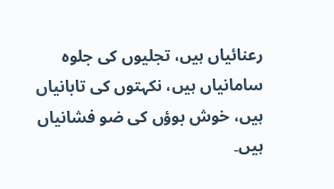رعنائیاں ہیں، تجلیوں کی جلوہ سامانیاں ہیں، نکہتوں کی تابانیاں ہیں، خوش بوؤں کی ضو فشانیاں ہیں۔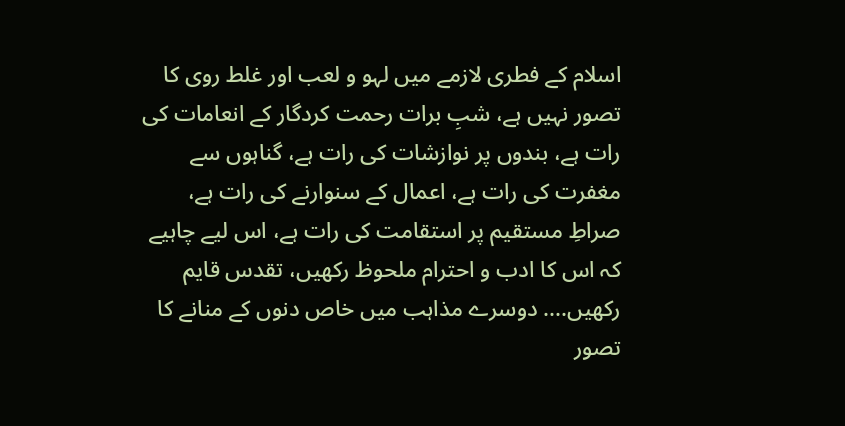اسلام کے فطری لازمے میں لہو و لعب اور غلط روی کا تصور نہیں ہے، شبِ برات رحمت کردگار کے انعامات کی رات ہے، بندوں پر نوازشات کی رات ہے، گناہوں سے مغفرت کی رات ہے، اعمال کے سنوارنے کی رات ہے، صراطِ مستقیم پر استقامت کی رات ہے، اس لیے چاہیے کہ اس کا ادب و احترام ملحوظ رکھیں، تقدس قایم رکھیں.... دوسرے مذاہب میں خاص دنوں کے منانے کا تصور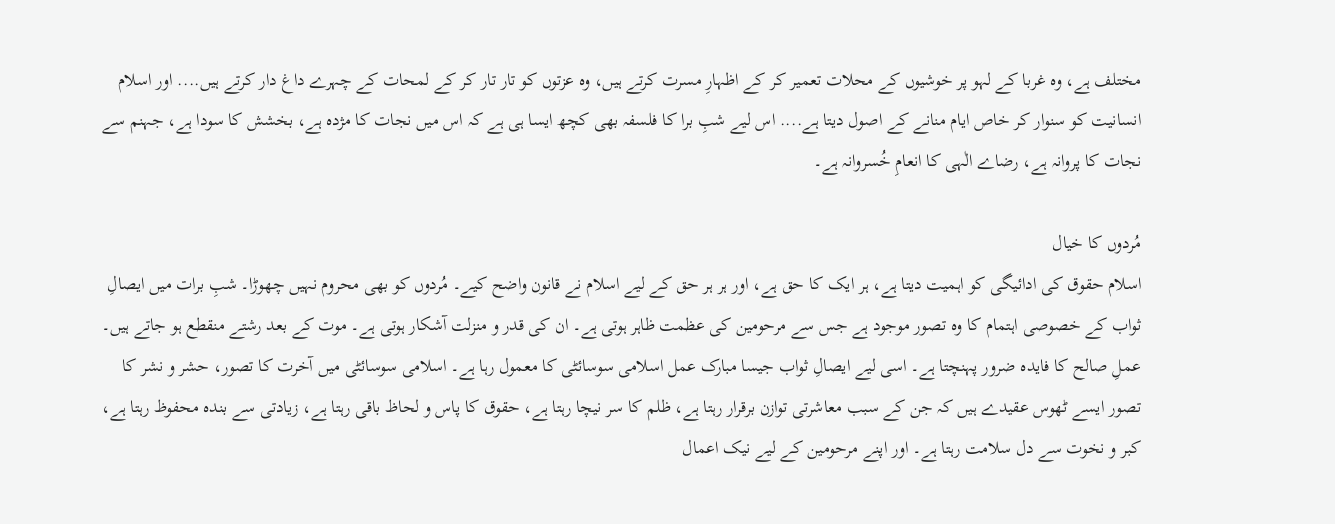مختلف ہے، وہ غربا کے لہو پر خوشیوں کے محلات تعمیر کر کے اظہارِ مسرت کرتے ہیں، وہ عزتوں کو تار تار کر کے لمحات کے چہرے داغ دار کرتے ہیں.... اور اسلام انسانیت کو سنوار کر خاص ایام منانے کے اصول دیتا ہے.... اس لیے شبِ برا کا فلسفہ بھی کچھ ایسا ہی ہے کہ اس میں نجات کا مژدہ ہے، بخشش کا سودا ہے، جہنم سے نجات کا پروانہ ہے، رضاے الٰہی کا انعامِ خُسروانہ ہے۔

مُردوں کا خیال
اسلام حقوق کی ادائیگی کو اہمیت دیتا ہے، ہر ایک کا حق ہے، اور ہر ہر حق کے لیے اسلام نے قانون واضح کیے۔ مُردوں کو بھی محروم نہیں چھوڑا۔ شبِ برات میں ایصالِ ثواب کے خصوصی اہتمام کا وہ تصور موجود ہے جس سے مرحومین کی عظمت ظاہر ہوتی ہے۔ ان کی قدر و منزلت آشکار ہوتی ہے۔ موت کے بعد رشتے منقطع ہو جاتے ہیں۔ عملِ صالح کا فایدہ ضرور پہنچتا ہے۔ اسی لیے ایصالِ ثواب جیسا مبارک عمل اسلامی سوسائٹی کا معمول رہا ہے۔ اسلامی سوسائٹی میں آخرت کا تصور، حشر و نشر کا تصور ایسے ٹھوس عقیدے ہیں کہ جن کے سبب معاشرتی توازن برقرار رہتا ہے، ظلم کا سر نیچا رہتا ہے، حقوق کا پاس و لحاظ باقی رہتا ہے، زیادتی سے بندہ محفوظ رہتا ہے، کبر و نخوت سے دل سلامت رہتا ہے۔ اور اپنے مرحومین کے لیے نیک اعمال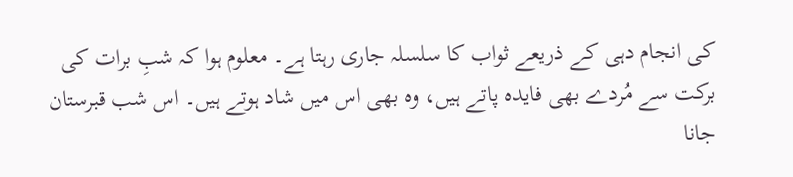کی انجام دہی کے ذریعے ثواب کا سلسلہ جاری رہتا ہے۔ معلوم ہوا کہ شبِ برات کی برکت سے مُردے بھی فایدہ پاتے ہیں، وہ بھی اس میں شاد ہوتے ہیں۔ اس شب قبرستان جانا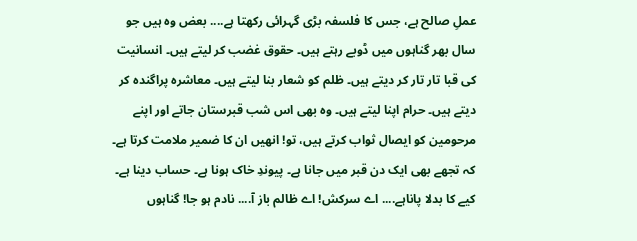عملِ صالح ہے، جس کا فلسفہ بڑی گہرائی رکھتا ہے.... بعض وہ ہیں جو سال بھر گناہوں میں ڈوبے رہتے ہیں۔ حقوق غضب کر لیتے ہیں۔ انسانیت کی قبا تار تار کر دیتے ہیں۔ ظلم کو شعار بنا لیتے ہیں۔ معاشرہ پراگندہ کر دیتے ہیں۔ حرام اپنا لیتے ہیں۔ وہ بھی اس شب قبرستان جاتے اور اپنے مرحومین کو ایصال ثواب کرتے ہیں، تو! انھیں ان کا ضمیر ملامت کرتا ہے۔ کہ تجھے بھی ایک دن قبر میں جانا ہے۔ پیوندِ خاک ہونا ہے۔ حساب دینا ہے۔ کیے کا بدلا پاناہے.... اے سرکش! اے ظالم باز آ.... نادم ہو جا! گناہوں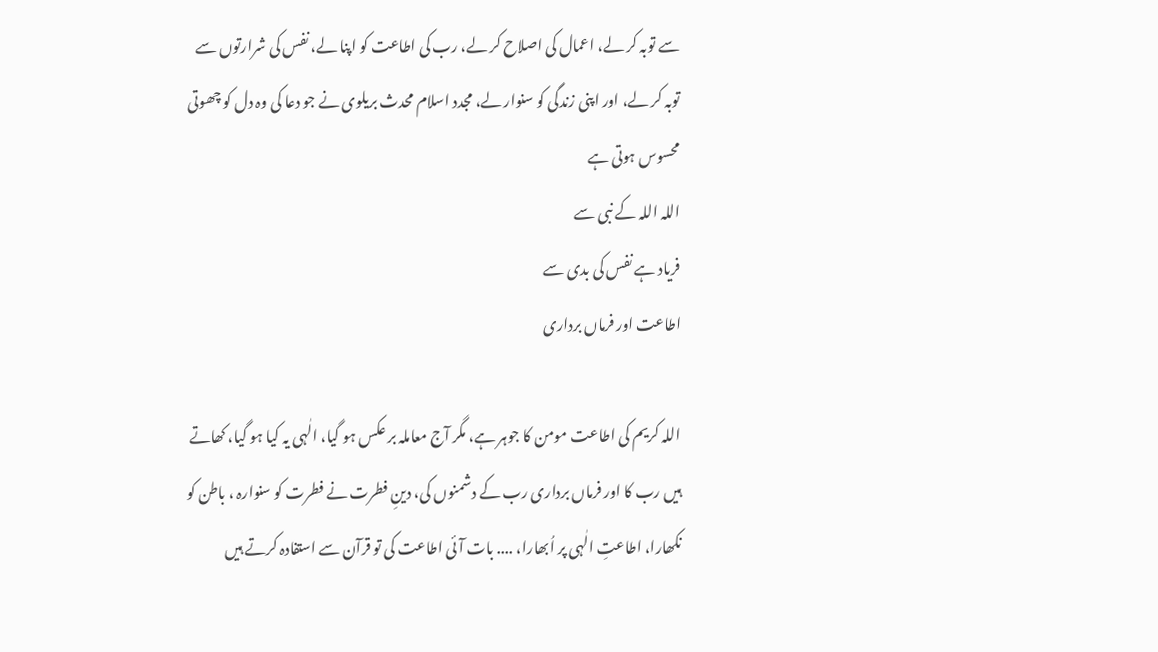سے توبہ کر لے، اعمال کی اصلاح کر لے، رب کی اطاعت کو اپنا لے، نفس کی شرارتوں سے توبہ کر لے، اور اپنی زندگی کو سنوار لے، مجدد اسلام محدث بریلوی نے جو دعا کی وہ دل کو چھوتی محسوس ہوتی ہے
اللہ اللہ کے نبی سے
فریاد ہے نفس کی بدی سے
اطاعت اور فرماں برداری

اللہ کریم کی اطاعت مومن کا جوہر ہے، مگر آج معاملہ بر عکس ہو گیا، الٰہی یہ کیا ہو گیا، کھاتے ہیں رب کا اور فرماں برداری رب کے دشمنوں کی، دینِ فطرت نے فطرت کو سنوارہ ، باطن کو نکھارا، اطاعتِ الٰہی پر اُبھارا، .... بات آئی اطاعت کی تو قرآن سے استفادہ کرتے ہیں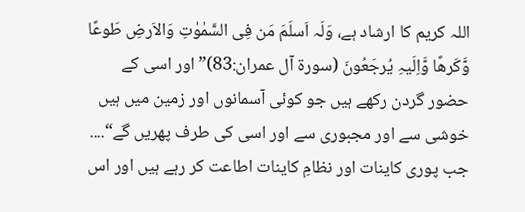اللہ کریم کا ارشاد ہے، وَلَہ اَسلَمَ مَن فِی السَّمٰوٰتِ وَالاَرضِ طَوعًا وَّکَرھًا وَّاِلَیہِ یُرجَعُونَ (سورة آل عمران:83)”اور اسی کے حضور گردن رکھے ہیں جو کوئی آسمانوں اور زمین میں ہیں خوشی سے اور مجبوری سے اور اسی کی طرف پھریں گے“.... جب پوری کاینات اور نظامِ کاینات اطاعت کر رہے ہیں اور اس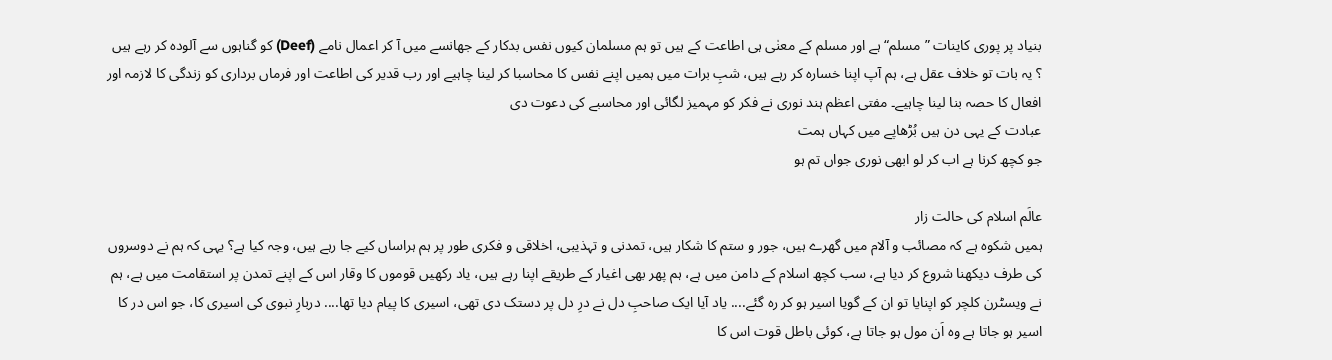بنیاد پر پوری کاینات ”مسلم“ ہے اور مسلم کے معنٰی ہی اطاعت کے ہیں تو ہم مسلمان کیوں نفس بدکار کے جھانسے میں آ کر اعمال نامے (Deef) کو گناہوں سے آلودہ کر رہے ہیں ؟ یہ بات تو خلاف عقل ہے، ہم آپ اپنا خسارہ کر رہے ہیں، شبِ برات میں ہمیں اپنے نفس کا محاسبا کر لینا چاہیے اور رب قدیر کی اطاعت اور فرماں برداری کو زندگی کا لازمہ اور افعال کا حصہ بنا لینا چاہیے۔ مفتی اعظم ہند نوری نے فکر کو مہمیز لگائی اور محاسبے کی دعوت دی
عبادت کے یہی دن ہیں بُڑھاپے میں کہاں ہمت
جو کچھ کرنا ہے اب کر لو ابھی نوری جواں تم ہو

عالَم اسلام کی حالت زار
ہمیں شکوہ ہے کہ مصائب و آلام میں گھرے ہیں، جور و ستم کا شکار ہیں، تمدنی و تہذیبی، اخلاقی و فکری طور پر ہم ہراساں کیے جا رہے ہیں، وجہ کیا ہے؟ یہی کہ ہم نے دوسروں کی طرف دیکھنا شروع کر دیا ہے، سب کچھ اسلام کے دامن میں ہے، ہم پھر بھی اغیار کے طریقے اپنا رہے ہیں، یاد رکھیں قوموں کا وقار اس کے اپنے تمدن پر استقامت میں ہے، ہم نے ویسٹرن کلچر کو اپنایا تو ان کے گویا اسیر ہو کر رہ گئے.... یاد آیا ایک صاحبِ دل نے درِ دل پر دستک دی تھی، اسیری کا پیام دیا تھا.... دربارِ نبوی کی اسیری کا، جو اس در کا اسیر ہو جاتا ہے وہ اَن مول ہو جاتا ہے، کوئی باطل قوت اس کا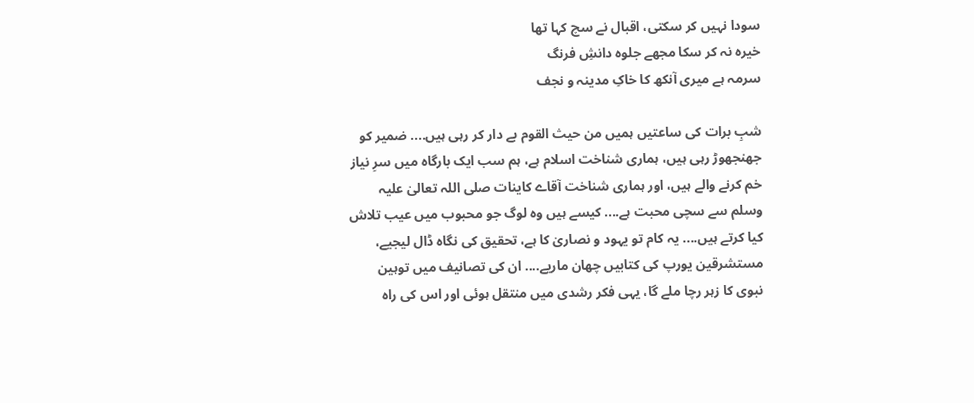سودا نہیں کر سکتی، اقبال نے سچ کہا تھا
خیرہ نہ کر سکا مجھے جلوہ دانشِ فرنگ
سرمہ ہے میری آنکھ کا خاکِ مدینہ و نجف

شبِ برات کی ساعتیں ہمیں من حیث القوم بے دار کر رہی ہیں.... ضمیر کو جھنجھوڑ رہی ہیں، ہماری شناخت اسلام ہے، ہم سب ایک بارگاہ میں سرِ نیاز خم کرنے والے ہیں، اور ہماری شناخت آقاے کاینات صلی اللہ تعالیٰ علیہ وسلم سے سچی محبت ہے.... کیسے ہیں وہ لوگ جو محبوب میں عیب تلاش کیا کرتے ہیں.... یہ کام تو یہود و نصاریٰ کا ہے، تحقیق کی نگاہ ڈال لیجیے، مستشرقین یورپ کی کتابیں چھان ماریے.... ان کی تصانیف میں توہین نبوی کا زہر رچا ملے گا، یہی فکر رشدی میں منتقل ہوئی اور اس کی راہ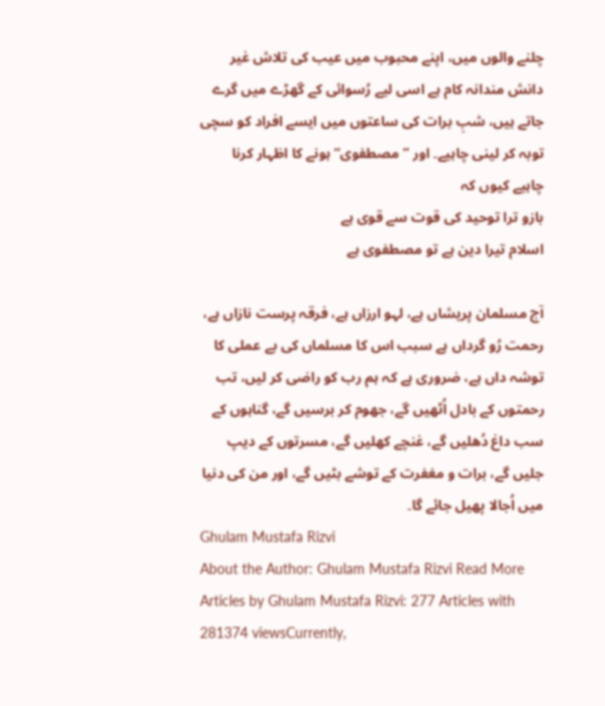چلنے والوں میں، اپنے محبوب میں عیب کی تلاش غیر دانش مندانہ کام ہے اسی لیے رُسوائی کے گھڑے میں گرے جاتے ہیں، شبِ برات کی ساعتوں میں ایسے افراد کو سچی توبہ کر لینی چاہیے۔ اور ”مصطفوی“ ہونے کا اظہار کرنا چاہیے کیوں کہ
بازو ترا توحید کی قوت سے قوی ہے
اسلام تیرا دین ہے تو مصطفوی ہے

آج مسلمان پریشاں ہے، لہو ارزاں ہے، فرقہ پرست نازاں ہے، رحمت رُو گرداں ہے سبب اس کا مسلماں کی بے عملی کا توشہ داں ہے، ضروری ہے کہ ہم رب کو راضی کر لیں، تب رحمتوں کے بادل اُٹھیں گے، جھوم کر برسیں گے، گناہوں کے سب داغ دُھلیں گے، غنچے کھلیں گے، مسرتوں کے دیپ جلیں گے، برات و مغفرت کے توشے بٹیں گے، اور من کی دنیا میں اُجالا پھیل جائے گا۔
Ghulam Mustafa Rizvi
About the Author: Ghulam Mustafa Rizvi Read More Articles by Ghulam Mustafa Rizvi: 277 Articles with 281374 viewsCurrently,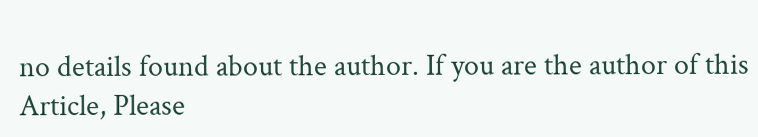no details found about the author. If you are the author of this Article, Please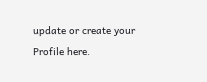update or create your Profile here.